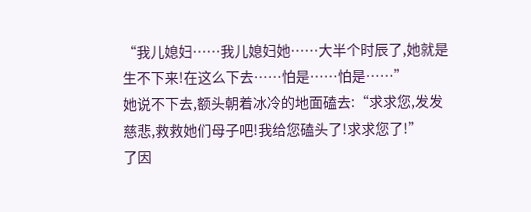“我儿媳妇……我儿媳妇她……大半个时辰了,她就是生不下来!在这么下去……怕是……怕是……”
她说不下去,额头朝着冰冷的地面磕去:“求求您,发发慈悲,救救她们母子吧!我给您磕头了!求求您了!”
了因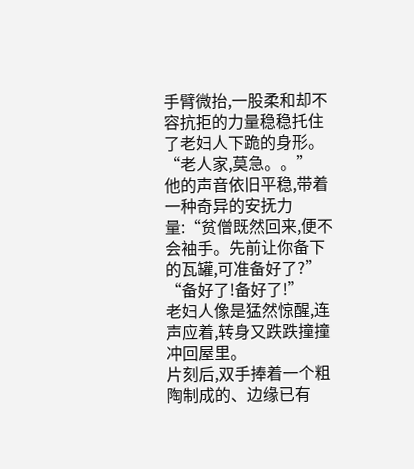手臂微抬,一股柔和却不容抗拒的力量稳稳托住了老妇人下跪的身形。
“老人家,莫急。。”
他的声音依旧平稳,带着一种奇异的安抚力量:“贫僧既然回来,便不会袖手。先前让你备下的瓦罐,可准备好了?”
“备好了!备好了!”
老妇人像是猛然惊醒,连声应着,转身又跌跌撞撞冲回屋里。
片刻后,双手捧着一个粗陶制成的、边缘已有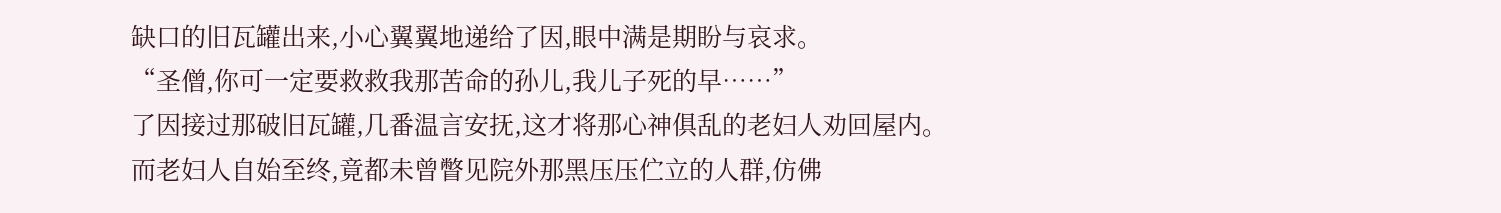缺口的旧瓦罐出来,小心翼翼地递给了因,眼中满是期盼与哀求。
“圣僧,你可一定要救救我那苦命的孙儿,我儿子死的早……”
了因接过那破旧瓦罐,几番温言安抚,这才将那心神俱乱的老妇人劝回屋内。
而老妇人自始至终,竟都未曾瞥见院外那黑压压伫立的人群,仿佛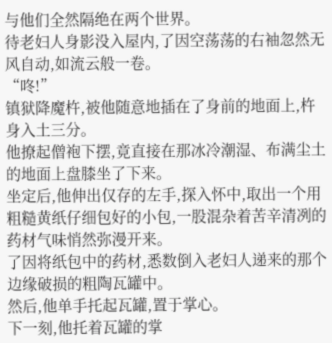与他们全然隔绝在两个世界。
待老妇人身影没入屋内,了因空荡荡的右袖忽然无风自动,如流云般一卷。
“咚!”
镇狱降魔杵,被他随意地插在了身前的地面上,杵身入土三分。
他撩起僧袍下摆,竟直接在那冰冷潮湿、布满尘土的地面上盘膝坐了下来。
坐定后,他伸出仅存的左手,探入怀中,取出一个用粗糙黄纸仔细包好的小包,一股混杂着苦辛清冽的药材气味悄然弥漫开来。
了因将纸包中的药材,悉数倒入老妇人递来的那个边缘破损的粗陶瓦罐中。
然后,他单手托起瓦罐,置于掌心。
下一刻,他托着瓦罐的掌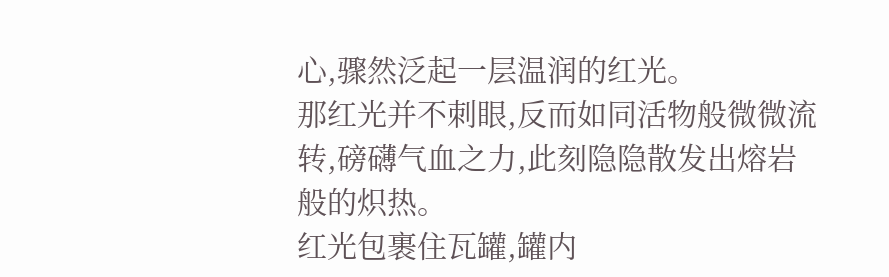心,骤然泛起一层温润的红光。
那红光并不刺眼,反而如同活物般微微流转,磅礴气血之力,此刻隐隐散发出熔岩般的炽热。
红光包裹住瓦罐,罐内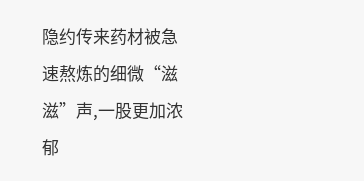隐约传来药材被急速熬炼的细微“滋滋”声,一股更加浓郁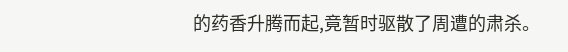的药香升腾而起,竟暂时驱散了周遭的肃杀。